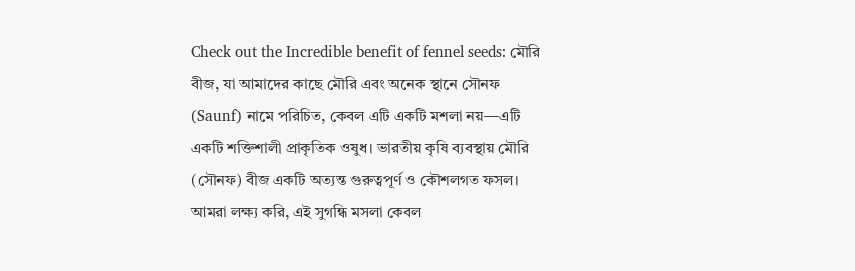Check out the Incredible benefit of fennel seeds: মৌরি বীজ, যা আমাদের কাছে মৌরি এবং অনেক স্থানে সৌনফ (Saunf) নামে পরিচিত, কেবল এটি একটি মশলা নয়—এটি একটি শক্তিশালী প্রাকৃতিক ওষুধ। ভারতীয় কৃষি ব্যবস্থায় মৌরি (সৌনফ) বীজ একটি অত্যন্ত গুরুত্বপূর্ণ ও কৌশলগত ফসল। আমরা লক্ষ্য করি, এই সুগন্ধি মসলা কেবল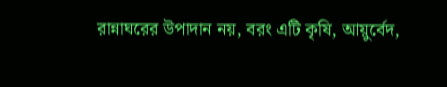রান্নাঘরের উপাদান নয়, বরং এটি কৃষি, আয়ুর্বেদ,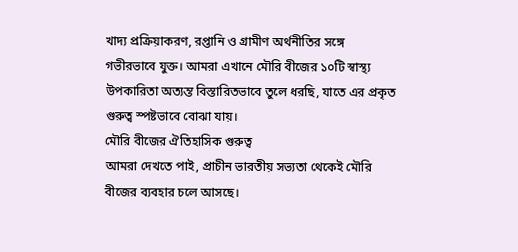খাদ্য প্রক্রিয়াকরণ, রপ্তানি ও গ্রামীণ অর্থনীতির সঙ্গে গভীরভাবে যুক্ত। আমরা এখানে মৌরি বীজের ১০টি স্বাস্থ্য উপকারিতা অত্যন্ত বিস্তারিতভাবে তুলে ধরছি, যাতে এর প্রকৃত গুরুত্ব স্পষ্টভাবে বোঝা যায়।
মৌরি বীজের ঐতিহাসিক গুরুত্ব
আমরা দেখতে পাই, প্রাচীন ভারতীয় সভ্যতা থেকেই মৌরি বীজের ব্যবহার চলে আসছে।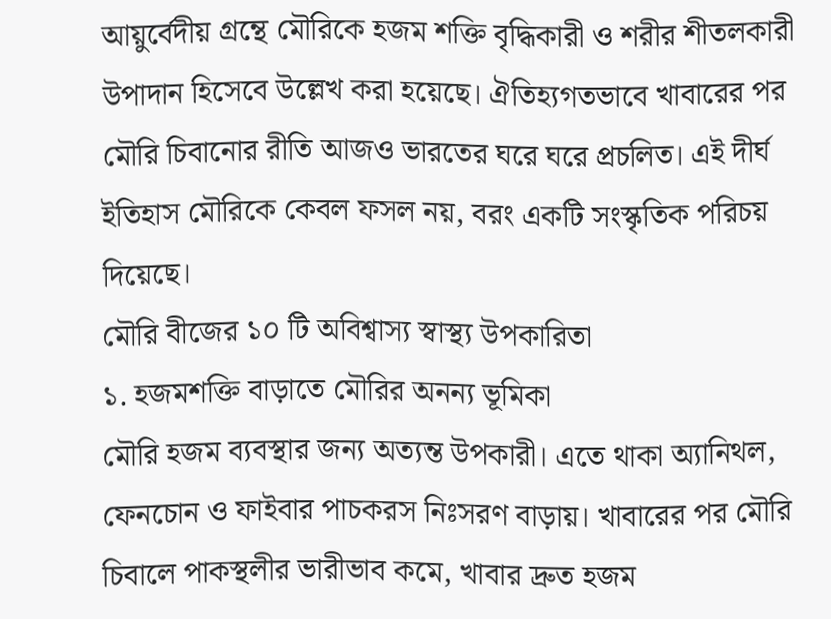আয়ুর্বেদীয় গ্রন্থে মৌরিকে হজম শক্তি বৃদ্ধিকারী ও শরীর শীতলকারী উপাদান হিসেবে উল্লেখ করা হয়েছে। ঐতিহ্যগতভাবে খাবারের পর মৌরি চিবানোর রীতি আজও ভারতের ঘরে ঘরে প্রচলিত। এই দীর্ঘ ইতিহাস মৌরিকে কেবল ফসল নয়, বরং একটি সংস্কৃতিক পরিচয় দিয়েছে।
মৌরি বীজের ১০ টি অবিশ্বাস্য স্বাস্থ্য উপকারিতা
১. হজমশক্তি বাড়াতে মৌরির অনন্য ভূমিকা
মৌরি হজম ব্যবস্থার জন্য অত্যন্ত উপকারী। এতে থাকা অ্যানিথল, ফেনচোন ও ফাইবার পাচকরস নিঃসরণ বাড়ায়। খাবারের পর মৌরি চিবালে পাকস্থলীর ভারীভাব কমে, খাবার দ্রুত হজম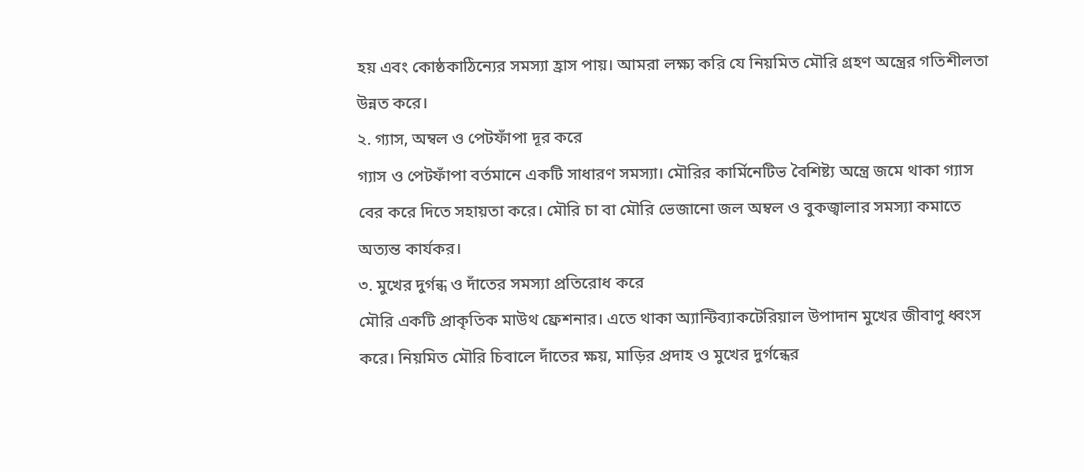হয় এবং কোষ্ঠকাঠিন্যের সমস্যা হ্রাস পায়। আমরা লক্ষ্য করি যে নিয়মিত মৌরি গ্রহণ অন্ত্রের গতিশীলতা উন্নত করে।
২. গ্যাস, অম্বল ও পেটফাঁপা দূর করে
গ্যাস ও পেটফাঁপা বর্তমানে একটি সাধারণ সমস্যা। মৌরির কার্মিনেটিভ বৈশিষ্ট্য অন্ত্রে জমে থাকা গ্যাস বের করে দিতে সহায়তা করে। মৌরি চা বা মৌরি ভেজানো জল অম্বল ও বুকজ্বালার সমস্যা কমাতে অত্যন্ত কার্যকর।
৩. মুখের দুর্গন্ধ ও দাঁতের সমস্যা প্রতিরোধ করে
মৌরি একটি প্রাকৃতিক মাউথ ফ্রেশনার। এতে থাকা অ্যান্টিব্যাকটেরিয়াল উপাদান মুখের জীবাণু ধ্বংস করে। নিয়মিত মৌরি চিবালে দাঁতের ক্ষয়, মাড়ির প্রদাহ ও মুখের দুর্গন্ধের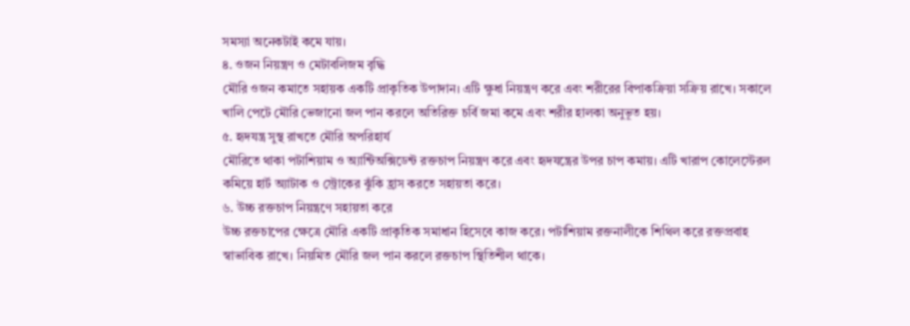সমস্যা অনেকটাই কমে যায়।
৪. ওজন নিয়ন্ত্রণ ও মেটাবলিজম বৃদ্ধি
মৌরি ওজন কমাতে সহায়ক একটি প্রাকৃতিক উপাদান। এটি ক্ষুধা নিয়ন্ত্রণ করে এবং শরীরের বিপাকক্রিয়া সক্রিয় রাখে। সকালে খালি পেটে মৌরি ভেজানো জল পান করলে অতিরিক্ত চর্বি জমা কমে এবং শরীর হালকা অনুভূত হয়।
৫. হৃদযন্ত্র সুস্থ রাখতে মৌরি অপরিহার্য
মৌরিতে থাকা পটাশিয়াম ও অ্যান্টিঅক্সিডেন্ট রক্তচাপ নিয়ন্ত্রণ করে এবং হৃদযন্ত্রের উপর চাপ কমায়। এটি খারাপ কোলেস্টেরল কমিয়ে হার্ট অ্যাটাক ও স্ট্রোকের ঝুঁকি হ্রাস করতে সহায়তা করে।
৬. উচ্চ রক্তচাপ নিয়ন্ত্রণে সহায়তা করে
উচ্চ রক্তচাপের ক্ষেত্রে মৌরি একটি প্রাকৃতিক সমাধান হিসেবে কাজ করে। পটাশিয়াম রক্তনালীকে শিথিল করে রক্তপ্রবাহ স্বাভাবিক রাখে। নিয়মিত মৌরি জল পান করলে রক্তচাপ স্থিতিশীল থাকে।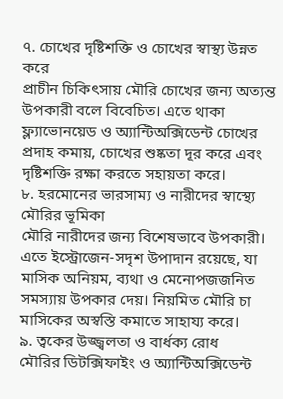৭. চোখের দৃষ্টিশক্তি ও চোখের স্বাস্থ্য উন্নত করে
প্রাচীন চিকিৎসায় মৌরি চোখের জন্য অত্যন্ত উপকারী বলে বিবেচিত। এতে থাকা ফ্ল্যাভোনয়েড ও অ্যান্টিঅক্সিডেন্ট চোখের প্রদাহ কমায়, চোখের শুষ্কতা দূর করে এবং দৃষ্টিশক্তি রক্ষা করতে সহায়তা করে।
৮. হরমোনের ভারসাম্য ও নারীদের স্বাস্থ্যে মৌরির ভূমিকা
মৌরি নারীদের জন্য বিশেষভাবে উপকারী। এতে ইস্ট্রোজেন-সদৃশ উপাদান রয়েছে, যা মাসিক অনিয়ম, ব্যথা ও মেনোপজজনিত সমস্যায় উপকার দেয়। নিয়মিত মৌরি চা মাসিকের অস্বস্তি কমাতে সাহায্য করে।
৯. ত্বকের উজ্জ্বলতা ও বার্ধক্য রোধ
মৌরির ডিটক্সিফাইং ও অ্যান্টিঅক্সিডেন্ট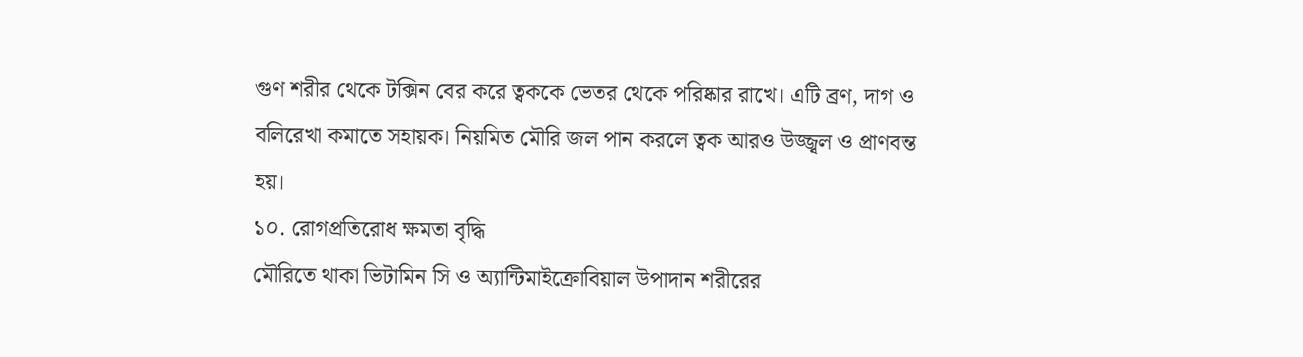গুণ শরীর থেকে টক্সিন বের করে ত্বককে ভেতর থেকে পরিষ্কার রাখে। এটি ব্রণ, দাগ ও বলিরেখা কমাতে সহায়ক। নিয়মিত মৌরি জল পান করলে ত্বক আরও উজ্জ্বল ও প্রাণবন্ত হয়।
১০. রোগপ্রতিরোধ ক্ষমতা বৃদ্ধি
মৌরিতে থাকা ভিটামিন সি ও অ্যান্টিমাইক্রোবিয়াল উপাদান শরীরের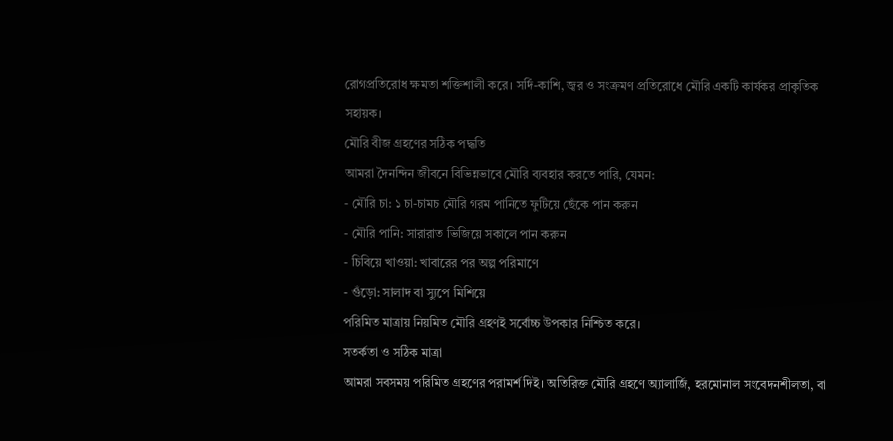রোগপ্রতিরোধ ক্ষমতা শক্তিশালী করে। সর্দি-কাশি, জ্বর ও সংক্রমণ প্রতিরোধে মৌরি একটি কার্যকর প্রাকৃতিক সহায়ক।
মৌরি বীজ গ্রহণের সঠিক পদ্ধতি
আমরা দৈনন্দিন জীবনে বিভিন্নভাবে মৌরি ব্যবহার করতে পারি, যেমন:
- মৌরি চা: ১ চা-চামচ মৌরি গরম পানিতে ফুটিয়ে ছেঁকে পান করুন
- মৌরি পানি: সারারাত ভিজিয়ে সকালে পান করুন
- চিবিয়ে খাওয়া: খাবারের পর অল্প পরিমাণে
- গুঁড়ো: সালাদ বা স্যুপে মিশিয়ে
পরিমিত মাত্রায় নিয়মিত মৌরি গ্রহণই সর্বোচ্চ উপকার নিশ্চিত করে।
সতর্কতা ও সঠিক মাত্রা
আমরা সবসময় পরিমিত গ্রহণের পরামর্শ দিই। অতিরিক্ত মৌরি গ্রহণে অ্যালার্জি, হরমোনাল সংবেদনশীলতা, বা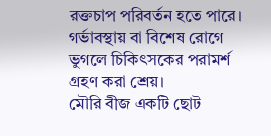রক্তচাপ পরিবর্তন হতে পারে। গর্ভাবস্থায় বা বিশেষ রোগে ভুগলে চিকিৎসকের পরামর্শ গ্রহণ করা শ্রেয়।
মৌরি বীজ একটি ছোট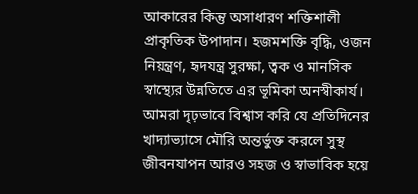আকারের কিন্তু অসাধারণ শক্তিশালী প্রাকৃতিক উপাদান। হজমশক্তি বৃদ্ধি, ওজন নিয়ন্ত্রণ, হৃদযন্ত্র সুরক্ষা, ত্বক ও মানসিক স্বাস্থ্যের উন্নতিতে এর ভূমিকা অনস্বীকার্য। আমরা দৃঢ়ভাবে বিশ্বাস করি যে প্রতিদিনের খাদ্যাভ্যাসে মৌরি অন্তর্ভুক্ত করলে সুস্থ জীবনযাপন আরও সহজ ও স্বাভাবিক হয়ে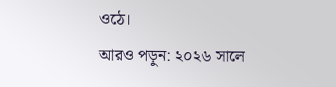ওঠে।
আরও পড়ুন: ২০২৬ সালে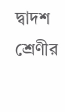দ্বাদশ শ্রেণীর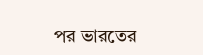পর ভারতের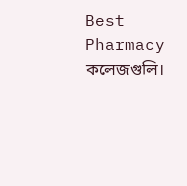Best Pharmacy কলেজগুলি।